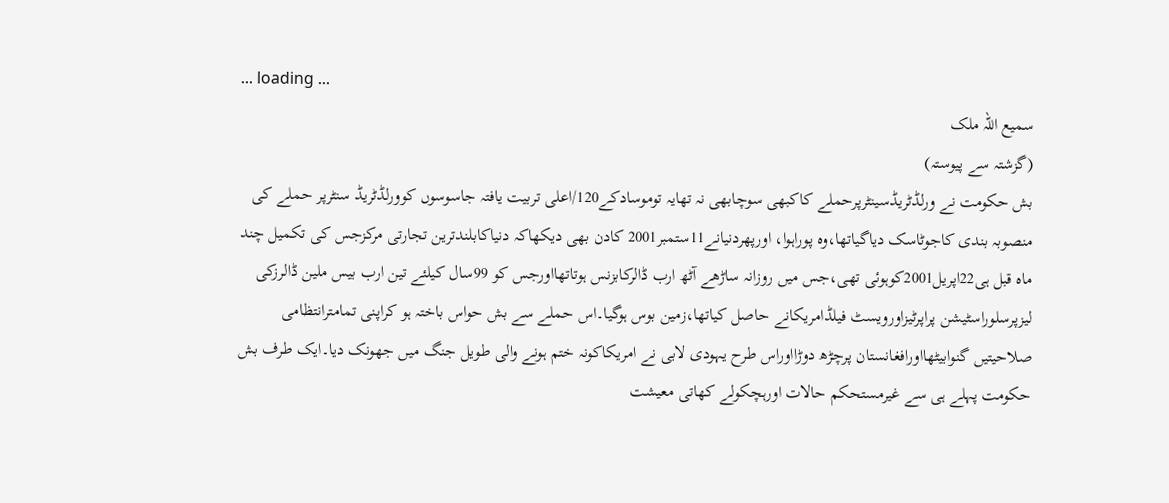... loading ...
سمیع اللہ ملک
(گزشتہ سے پیوستہ)
بش حکومت نے ورلڈٹریڈسینٹرپرحملے کاکبھی سوچابھی نہ تھایہ توموسادکے120/اعلی تربیت یافتہ جاسوسوں کوورلڈٹریڈ سنٹرپر حملے کی منصوبہ بندی کاجوٹاسک دیاگیاتھا،وہ پوراہوا، اورپھردنیانے11ستمبر2001 کادن بھی دیکھاکہ دنیاکابلندترین تجارتی مرکزجس کی تکمیل چند ماہ قبل ہی22اپریل2001کوہوئی تھی،جس میں روزانہ ساڑھے آٹھ ارب ڈالرکابزنس ہوتاتھااورجس کو 99سال کیلئے تین ارب بیس ملین ڈالرزکی لیزپرسلوراسٹیشن پراپرٹیزاورویسٹ فیلڈامریکانے حاصل کیاتھا،زمین بوس ہوگیا۔اس حملے سے بش حواس باختہ ہو کراپنی تمامترانتظامی صلاحیتیں گنوابیٹھااورافغانستان پرچڑھ دوڑااوراس طرح یہودی لابی نے امریکاکونہ ختم ہونے والی طویل جنگ میں جھونک دیا۔ایک طرف بش حکومت پہلے ہی سے غیرمستحکم حالات اورہچکولے کھاتی معیشت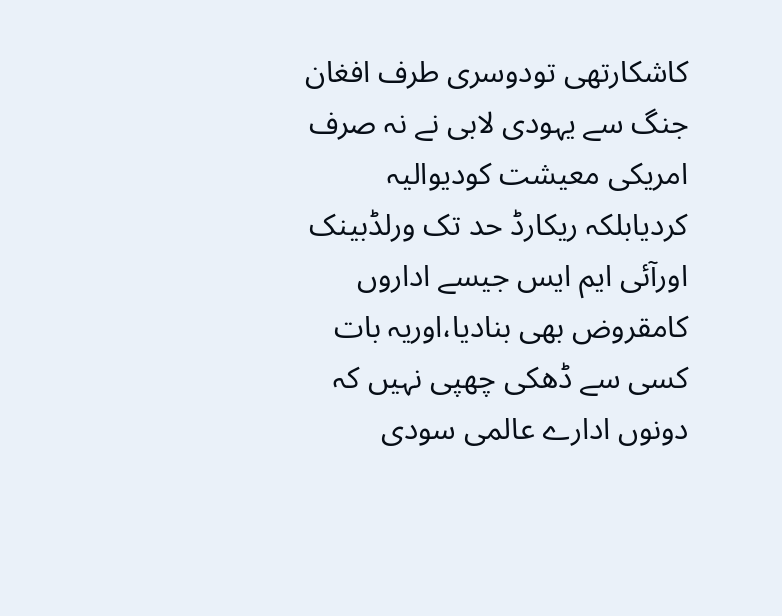کاشکارتھی تودوسری طرف افغان جنگ سے یہودی لابی نے نہ صرف امریکی معیشت کودیوالیہ کردیابلکہ ریکارڈ حد تک ورلڈبینک اورآئی ایم ایس جیسے اداروں کامقروض بھی بنادیا،اوریہ بات کسی سے ڈھکی چھپی نہیں کہ دونوں ادارے عالمی سودی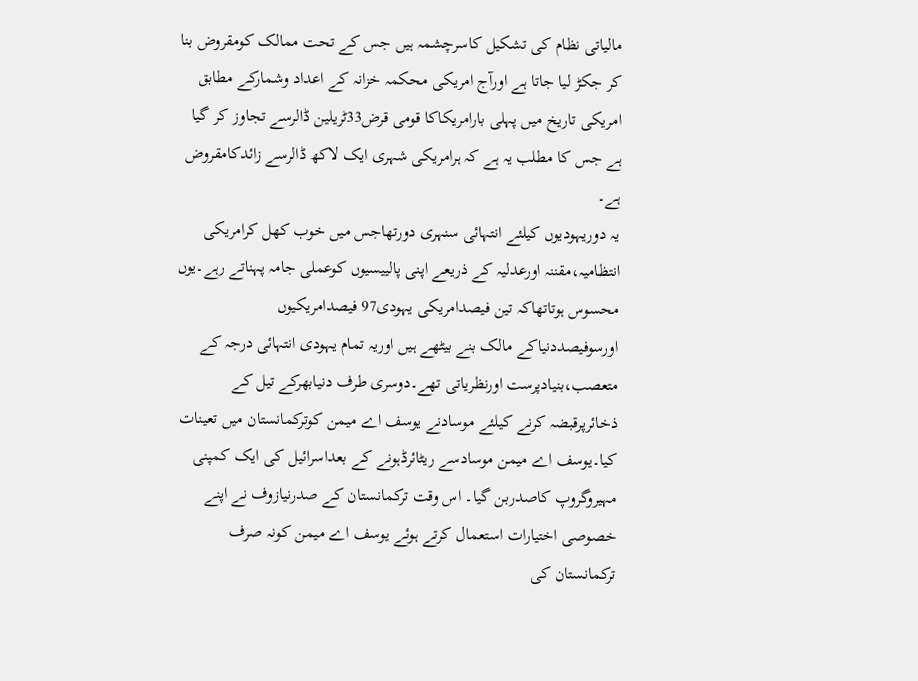مالیاتی نظام کی تشکیل کاسرچشمہ ہیں جس کے تحت ممالک کومقروض بنا کر جکڑ لیا جاتا ہے اورآج امریکی محکمہ خزانہ کے اعداد وشمارکے مطابق امریکی تاریخ میں پہلی بارامریکاکا قومی قرض33ٹریلین ڈالرسے تجاوز کر گیا ہے جس کا مطلب یہ ہے کہ ہرامریکی شہری ایک لاکھ ڈالرسے زائدکامقروض ہے۔
یہ دوریہودیوں کیلئے انتہائی سنہری دورتھاجس میں خوب کھل کرامریکی انتظامیہ،مقننہ اورعدلیہ کے ذریعے اپنی پالییسیوں کوعملی جامہ پہناتے رہے۔یوں محسوس ہوتاتھاکہ تین فیصدامریکی یہودی97 فیصدامریکیوں اورسوفیصددنیاکے مالک بنے بیٹھے ہیں اوریہ تمام یہودی انتہائی درجہ کے متعصب،بنیادپرست اورنظریاتی تھے۔دوسری طرف دنیابھرکے تیل کے ذخائرپرقبضہ کرنے کیلئے موسادنے یوسف اے میمن کوترکمانستان میں تعینات کیا۔یوسف اے میمن موسادسے ریٹائرڈہونے کے بعداسرائیل کی ایک کمپنی مہیروگروپ کاصدربن گیا۔ اس وقت ترکمانستان کے صدرنیازوف نے اپنے خصوصی اختیارات استعمال کرتے ہوئے یوسف اے میمن کونہ صرف ترکمانستان کی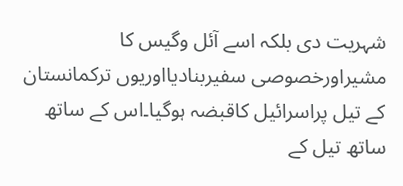شہریت دی بلکہ اسے آئل وگیس کا مشیراورخصوصی سفیربنادیااوریوں ترکمانستان کے تیل پراسرائیل کاقبضہ ہوگیا۔اس کے ساتھ ساتھ تیل کے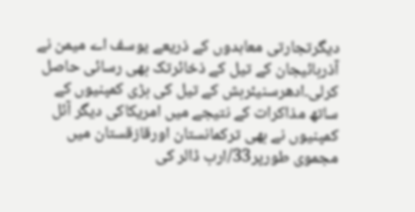دیگرتجارتی معاہدوں کے ذریعے یوسف اے میمن نے آذربائیجان کے تیل کے ذخائرتک بھی رسائی حاصل کرلی۔ادھرسنیئربش کے تیل کی بڑی کمپنیوں کے ساتھ مذاکرات کے نتیجے میں امریکاکی دیگر آئل کمپنیوں نے بھی ترکمانستان اورقازقستان میں مجموی طورپر33/ارب ڈالر کی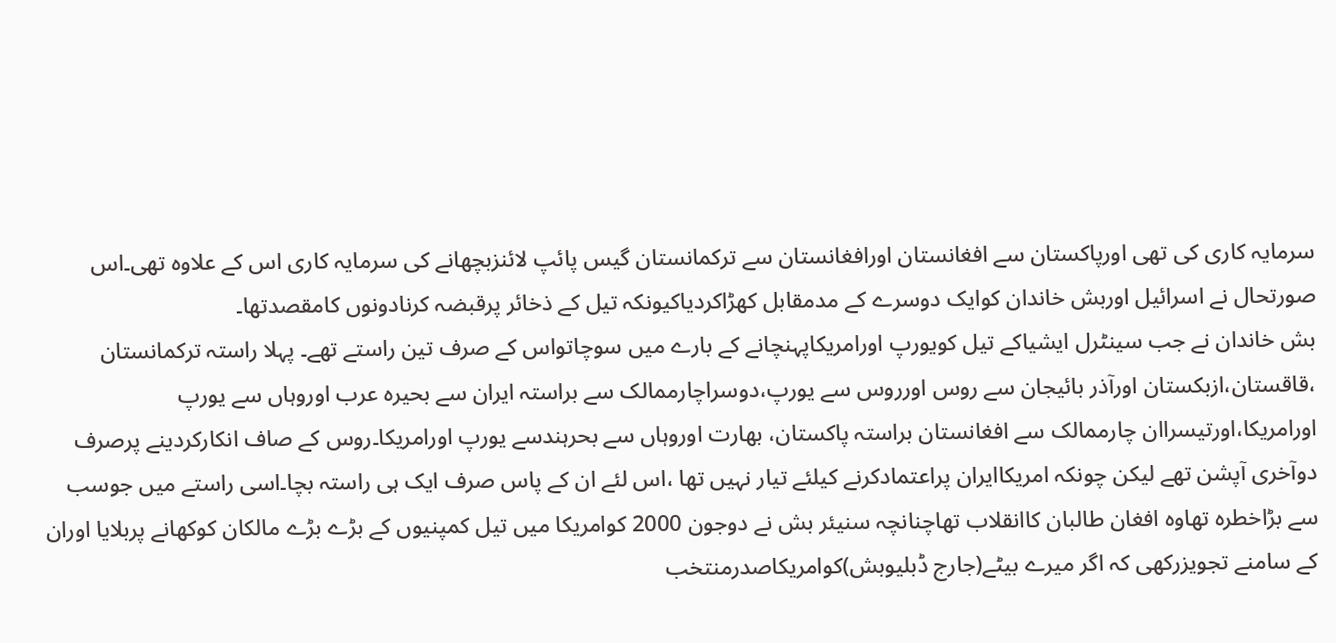سرمایہ کاری کی تھی اورپاکستان سے افغانستان اورافغانستان سے ترکمانستان گیس پائپ لائنزبچھانے کی سرمایہ کاری اس کے علاوہ تھی۔اس صورتحال نے اسرائیل اوربش خاندان کوایک دوسرے کے مدمقابل کھڑاکردیاکیونکہ تیل کے ذخائر پرقبضہ کرنادونوں کامقصدتھا۔
بش خاندان نے جب سینٹرل ایشیاکے تیل کویورپ اورامریکاپہنچانے کے بارے میں سوچاتواس کے صرف تین راستے تھے۔ پہلا راستہ ترکمانستان ،قاقستان،ازبکستان اورآذر بائیجان سے روس اورروس سے یورپ،دوسراچارممالک سے براستہ ایران سے بحیرہ عرب اوروہاں سے یورپ اورامریکا،اورتیسراان چارممالک سے افغانستان براستہ پاکستان، بھارت اوروہاں سے بحرہندسے یورپ اورامریکا۔روس کے صاف انکارکردینے پرصرف دوآخری آپشن تھے لیکن چونکہ امریکاایران پراعتمادکرنے کیلئے تیار نہیں تھا ،اس لئے ان کے پاس صرف ایک ہی راستہ بچا۔اسی راستے میں جوسب سے بڑاخطرہ تھاوہ افغان طالبان کاانقلاب تھاچنانچہ سنیئر بش نے دوجون 2000 کوامریکا میں تیل کمپنیوں کے بڑے بڑے مالکان کوکھانے پربلایا اوران کے سامنے تجویزرکھی کہ اگر میرے بیٹے(جارج ڈبلیوبش)کوامریکاصدرمنتخب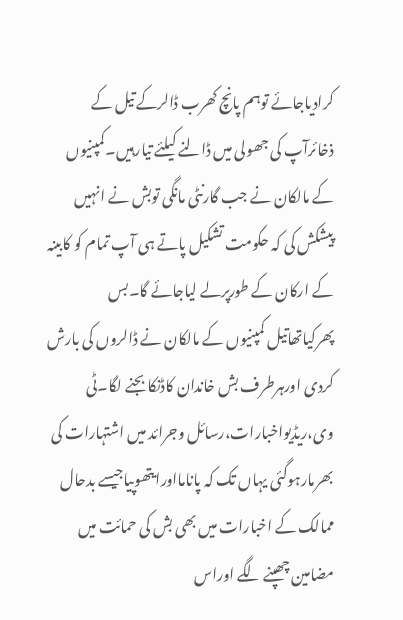کرادیاجائے توہم پانچ کھرب ڈالرکے تیل کے ذخائرآپ کی جھولی میں ڈالنے کیلئے تیارہیں۔کمپنیوں کے مالکان نے جب گارنٹی مانگی توبش نے انہیں پیشکش کی کہ حکومت تشکیل پاتے ہی آپ تمام کو کابینہ کے ارکان کے طورپرلے لیاجائے گا۔بس پھرکیاتھاتیل کمپنیوں کے مالکان نے ڈالروں کی بارش کردی اورہرطرف بش خاندان کاڈنکا بجنے لگا۔ٹی وی،ریڈیواخبارات،رسائل وجرائد میں اشتہارات کی بھرمارہوگئی یہاں تک کہ پانامااورایتھوپیاجیسے بدحال ممالک کے اخبارات میں بھی بش کی حمائت میں مضامین چھپنے لگے اوراس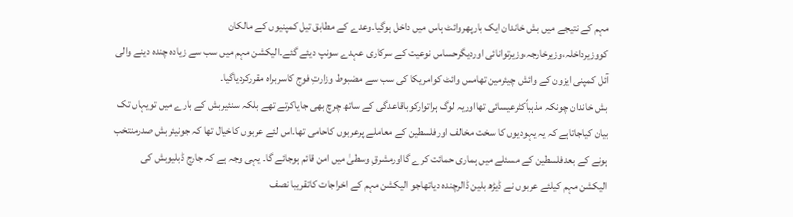مہم کے نتیجے میں بش خاندان ایک بارپھروائٹ ہاس میں داخل ہوگیا۔وعدے کے مطابق تیل کمپنیوں کے مالکان کووزیرداخلہ،وزیرخارجہ،وزیرتوانائی اوردیگرحساس نوعیت کے سرکاری عہدے سونپ دیئے گئے۔الیکشن مہم میں سب سے زیادہ چندہ دینے والی آئل کمپنی ایزون کے وائش چیئرمین تھامس وائٹ کوامریکا کی سب سے مضبوط وزارتِ فوج کاسربراہ مقررکردیاگیا۔
بش خاندان چونکہ مذہباًکٹرعیسائی تھااوریہ لوگ ہراتوارکوباقاعدگی کے ساتھ چرچ بھی جایاکرتے تھے بلکہ سنئیربش کے بارے میں تویہاں تک بیان کیاجاتاہے کہ یہ یہودیوں کا سخت مخالف اورفلسطین کے معاملے پرعربوں کاحامی تھا۔اس لئے عربوں کاخیال تھا کہ جونیئربش صدرمنتخب ہونے کے بعدفلسطین کے مسئلے میں ہماری حمائت کرے گااورمشرقِ وسطیٰ میں امن قائم ہوجائے گا۔ یہی وجہ ہے کہ جارج ڈبلیوبش کی الیکشن مہم کیلئے عربوں نے ڈیڑھ بلین ڈالرچندہ دیاتھاجو الیکشن مہم کے اخراجات کاتقریبا نصف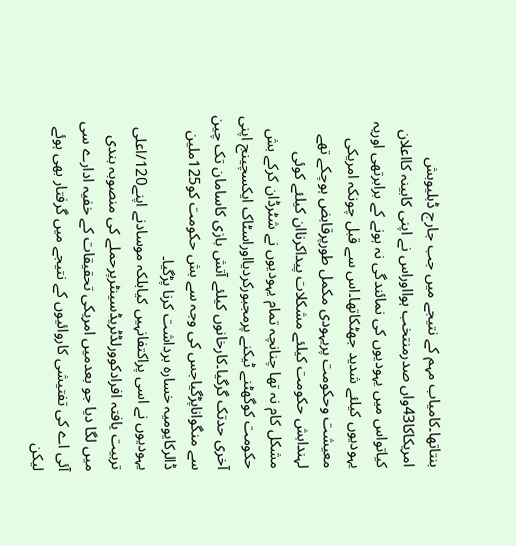بنتاتھا۔کامیاب مہم کے نتیجے میں جب جارج ڈبلیوبش امریکاکا43واں صدرمنتخب ہوااوراس نے اپنی کابینہ کااعلان کیاتواس میں یہودیوں کی نمائندگی نہ ہونے کے برابرتھی اوریہ یہودیوں کیلئے شدید جھٹکاتھا۔اس سے قبل چونکہ امریکی معیشت وحکومت پریہودی مکمل طورپرقابض ہوچکے تھے لہندابش حکومت کیلئے مشکلات پیداکرناان کیلئے کوئی مشکل کام نہ تھا چنانچہ تمام یہودیوں نے شٹرڈان کرکے بش حکومت کوگھٹنے ٹیکنے پرمجبورکردیااوراسٹاک ایکسچینج اپنی آخری حدتک گرگیا۔کارخانوں کیلئے آتش بازی کاسامان تک چین سے منگواناپڑگیاجس کی وجہ سے بش حکومت کو125ملین ڈالرکایومیہ خسارہ برداشت کرنا پڑگیا۔
یہودیوں نے اسی پراکتفانہیں کیابلکہ موسادنے اپنے120/اعلی تربیت یافتہ افرادکوورلڈٹریڈسینٹرپرحملے کی منصوبہ بندی میں لگا دیا جو بعدمیں امریکی تحقیقات کے خفیہ ادارے سی آئی اے کی تفتیشی کاروائیوں کے نتیجے میں گرفتار بھی ہوئے لیکن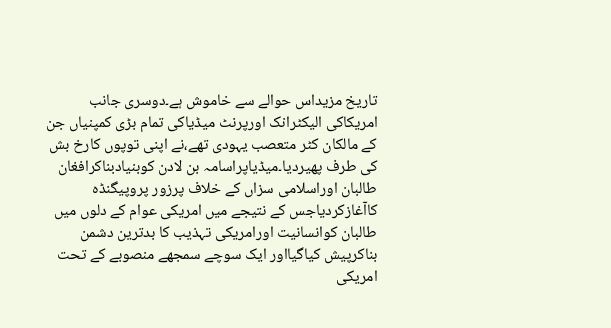تاریخ مزیداس حوالے سے خاموش ہے۔دوسری جانب امریکاکی الیکٹرانک اورپرنٹ میڈیاکی تمام بڑی کمپنیاں جن کے مالکان کٹر متعصب یہودی تھے،نے اپنی توپوں کارخ بش کی طرف پھیردیا۔میڈیاپراسامہ بن لادن کوبنیادبناکرافغان طالبان اوراسلامی سزاں کے خلاف پرزور پروپیگنڈہ کاآغازکردیاجس کے نتیجے میں امریکی عوام کے دلوں میں طالبان کوانسانیت اورامریکی تہذیب کا بدترین دشمن بناکرپیش کیاگیااور ایک سوچے سمجھے منصوبے کے تحت امریکی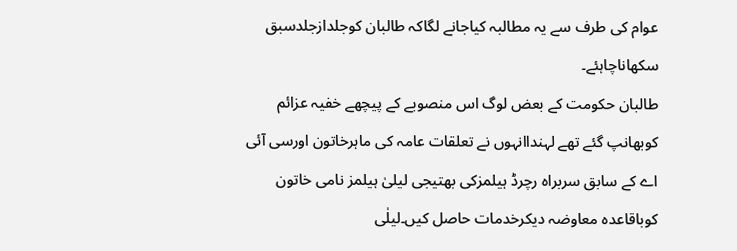عوام کی طرف سے یہ مطالبہ کیاجانے لگاکہ طالبان کوجلدازجلدسبق سکھاناچاہئے۔
طالبان حکومت کے بعض لوگ اس منصوبے کے پیچھے خفیہ عزائم کوبھانپ گئے تھے لہنداانہوں نے تعلقات عامہ کی ماہرخاتون اورسی آئی اے کے سابق سربراہ رچرڈ ہیلمزکی بھتیجی لیلیٰ ہیلمز نامی خاتون کوباقاعدہ معاوضہ دیکرخدمات حاصل کیں۔لیلٰی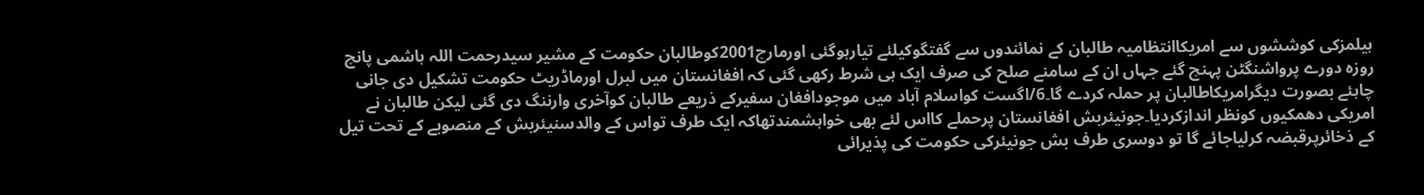ہیلمزکی کوششوں سے امریکاانتظامیہ طالبان کے نمائندوں سے گفتگوکیلئے تیارہوگئی اورمارچ2001کوطالبان حکومت کے مشیر سیدرحمت اللہ ہاشمی پانچ روزہ دورے پرواشنگٹن پہنچ گئے جہاں ان کے سامنے صلح کی صرف ایک ہی شرط رکھی گئی کہ افغانستان میں لبرل اورماڈریٹ حکومت تشکیل دی جانی چاہئے بصورت دیگرامریکاطالبان پر حملہ کردے گا۔6/اگست کواسلام آباد میں موجودافغان سفیرکے ذریعے طالبان کوآخری وارننگ دی گئی لیکن طالبان نے امریکی دھمکیوں کونظر اندازکردیا۔جونیئربش افغانستان پرحملے کااس لئے بھی خواہشمندتھاکہ ایک طرف تواس کے والدسنیئربش کے منصوبے کے تحت تیل کے ذخائرپرقبضہ کرلیاجائے گا تو دوسری طرف بش جونیئرکی حکومت کی پذیرائی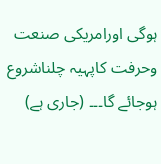ہوگی اورامریکی صنعت وحرفت کاپہیہ چلناشروع ہوجائے گا۔۔۔ (جاری ہے)